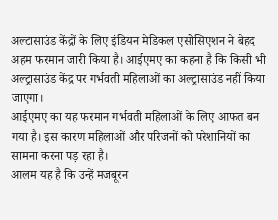अल्टासाउंड केंद्रों के लिए इंडियन मेडिकल एसोसिएशन ने बेहद अहम फरमान जारी किया है। आईएमए का कहना है कि किसी भी अल्ट्रासाउंड केंद्र पर गर्भवती महिलाओं का अल्ट्रासाउंड नहीं किया जाएगा।
आईएमए का यह फरमान गर्भवती महिलाओं के लिए आफत बन गया है। इस कारण महिलाओं और परिजनों को परेशानियों का सामना करना पड़ रहा है।
आलम यह है कि उन्हें मजबूरन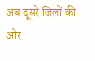अब दूसरे जिलों की ओर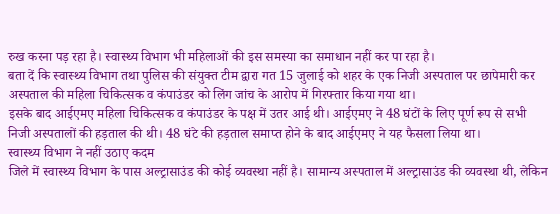रुख करना पड़ रहा है। स्वास्थ्य विभाग भी महिलाओं की इस समस्या का समाधान नहीं कर पा रहा है।
बता दें कि स्वास्थ्य विभाग तथा पुलिस की संयुक्त टीम द्वारा गत 15 जुलाई को शहर के एक निजी अस्पताल पर छापेमारी कर अस्पताल की महिला चिकित्सक व कंपाउंडर को लिंग जांच के आरोप में गिरफ्तार किया गया था।
इसके बाद आईएमए महिला चिकित्सक व कंपाउंडर के पक्ष में उतर आई थी। आईएमए ने 48 घंटों के लिए पूर्ण रूप से सभी निजी अस्पतालों की हड़ताल की थी। 48 घंटे की हड़ताल समाप्त होने के बाद आईएमए ने यह फैसला लिया था।
स्वास्थ्य विभाग ने नहीं उठाए कदम
जिले में स्वास्थ्य विभाग के पास अल्ट्रासाउंड की कोई व्यवस्था नहीं है। सामान्य अस्पताल में अल्ट्रासाउंड की व्यवस्था थी, लेकिन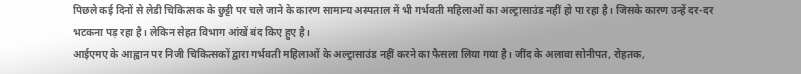पिछले कई दिनों से लेडी चिकित्सक के छुट्टी पर चले जाने के कारण सामान्य अस्पताल में भी गर्भवती महिलाओं का अल्ट्रासाउंड नहीं हो पा रहा है। जिसके कारण उन्हें दर-दर भटकना पड़ रहा है। लेकिन सेहत विभाग आंखें बंद किए हुए है।
आईएमए के आह्वान पर निजी चिकित्सकों द्वारा गर्भवती महिलाओं के अल्ट्रासाउंड नहीं करने का फैसला लिया गया है। जींद के अलावा सोनीपत, रोहतक,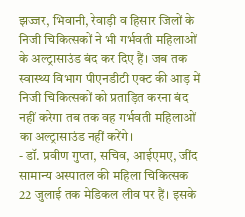झज्जर, भिवानी, रेवाड़ी व हिसार जिलों के निजी चिकित्सकों ने भी गर्भवती महिलाओं के अल्ट्रासाउंड बंद कर दिए हैं। जब तक स्वास्थ्य विभाग पीएनडीटी एक्ट की आड़ में निजी चिकित्सकों को प्रताड़ित करना बंद नहीं करेगा तब तक वह गर्भवती महिलाओं का अल्ट्रासाउंड नहीं करेंगे।
- डॉ. प्रवीण गुप्ता, सचिव, आईएमए, जींद
सामान्य अस्पातल की महिला चिकित्सक 22 जुलाई तक मेडिकल लीव पर हैं। इसके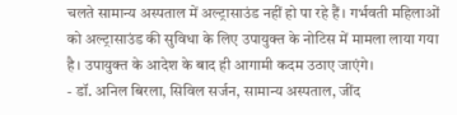चलते सामान्य अस्पताल में अल्ट्रासाउंड नहीं हो पा रहे हैं। गर्भवती महिलाओं को अल्ट्रासाउंड की सुविधा के लिए उपायुक्त के नोटिस में मामला लाया गया है। उपायुक्त के आदेश के बाद ही आगामी कदम उठाए जाएंगे।
- डॉ. अनिल बिरला, सिविल सर्जन, सामान्य अस्पताल, जींद